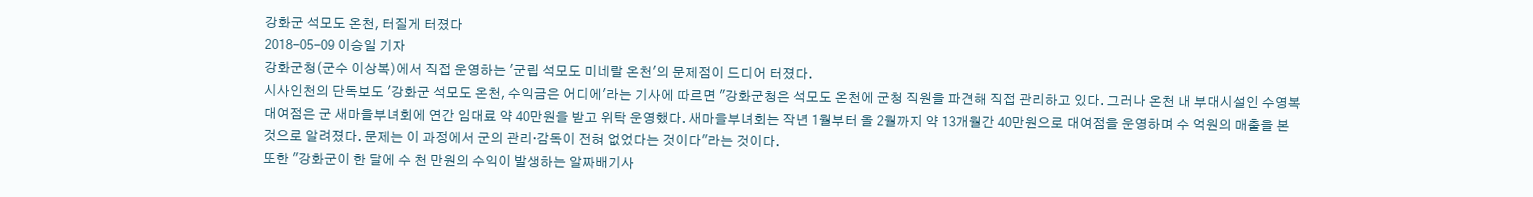강화군 석모도 온천, 터질게 터졌다
2018-05-09 이승일 기자
강화군청(군수 이상복)에서 직접 운영하는 '군립 석모도 미네랄 온천'의 문제점이 드디어 터졌다.
시사인천의 단독보도 '강화군 석모도 온천, 수익금은 어디에'라는 기사에 따르면 "강화군청은 석모도 온천에 군청 직원을 파견해 직접 관리하고 있다. 그러나 온천 내 부대시설인 수영복 대여점은 군 새마을부녀회에 연간 임대료 약 40만원을 받고 위탁 운영했다. 새마을부녀회는 작년 1월부터 올 2월까지 약 13개월간 40만원으로 대여점을 운영하며 수 억원의 매출을 본 것으로 알려졌다. 문제는 이 과정에서 군의 관리·감독이 전혀 없었다는 것이다"라는 것이다.
또한 "강화군이 한 달에 수 천 만원의 수익이 발생하는 알짜배기사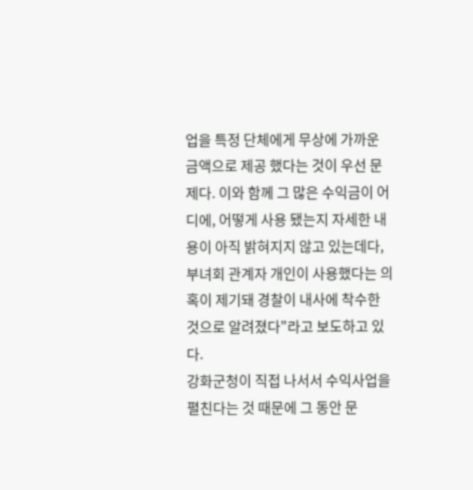업을 특정 단체에게 무상에 가까운 금액으로 제공 했다는 것이 우선 문제다. 이와 함께 그 많은 수익금이 어디에, 어떻게 사용 됐는지 자세한 내용이 아직 밝혀지지 않고 있는데다, 부녀회 관계자 개인이 사용했다는 의혹이 제기돼 경찰이 내사에 착수한 것으로 알려졌다"라고 보도하고 있다.
강화군청이 직접 나서서 수익사업을 펼친다는 것 때문에 그 동안 문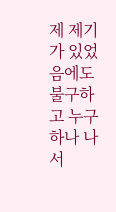제 제기가 있었음에도 불구하고 누구 하나 나서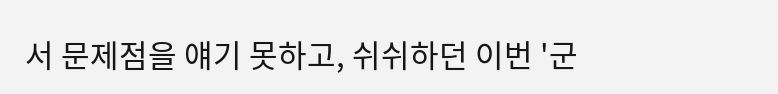서 문제점을 얘기 못하고, 쉬쉬하던 이번 '군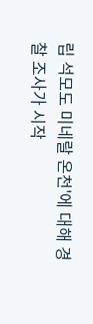립 석모도 미네랄 온천'에 대해 경찰 조사가 시작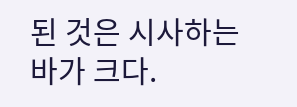된 것은 시사하는 바가 크다.